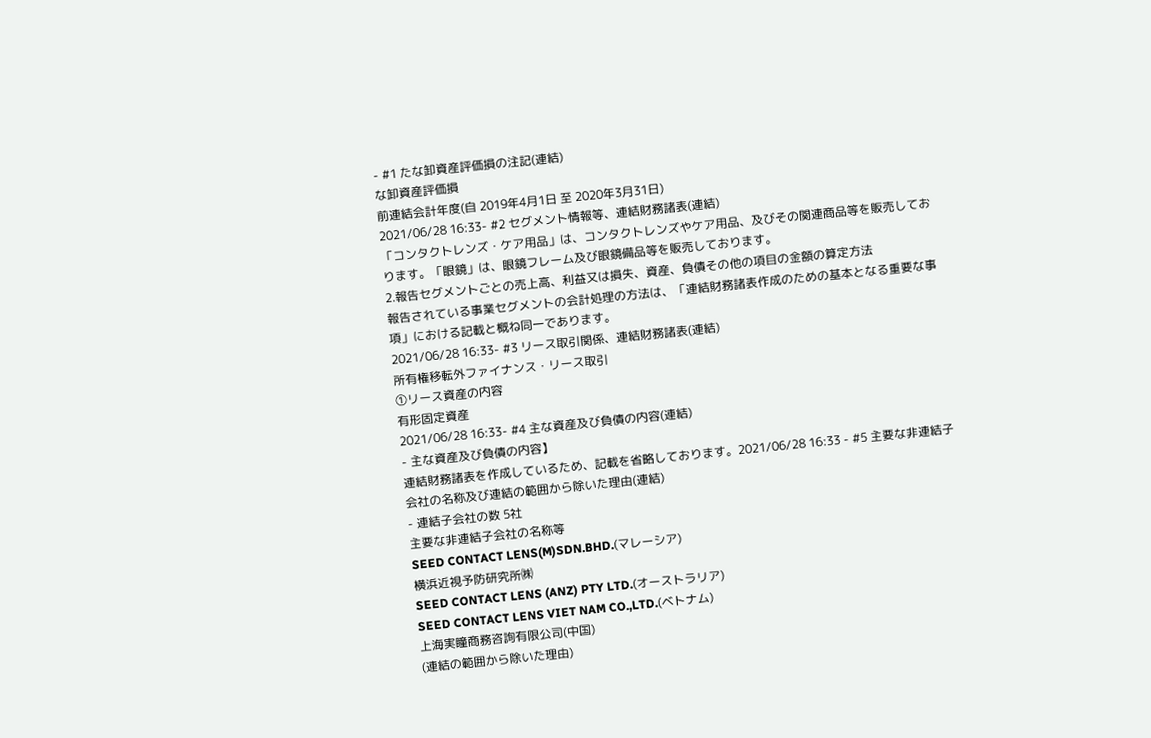- #1 たな卸資産評価損の注記(連結)
な卸資産評価損
前連結会計年度(自 2019年4月1日 至 2020年3月31日)
2021/06/28 16:33- #2 セグメント情報等、連結財務諸表(連結)
「コンタクトレンズ・ケア用品」は、コンタクトレンズやケア用品、及びその関連商品等を販売しております。「眼鏡」は、眼鏡フレーム及び眼鏡備品等を販売しております。
2.報告セグメントごとの売上高、利益又は損失、資産、負債その他の項目の金額の算定方法
報告されている事業セグメントの会計処理の方法は、「連結財務諸表作成のための基本となる重要な事項」における記載と概ね同一であります。
2021/06/28 16:33- #3 リース取引関係、連結財務諸表(連結)
所有権移転外ファイナンス・リース取引
①リース資産の内容
有形固定資産
2021/06/28 16:33- #4 主な資産及び負債の内容(連結)
- 主な資産及び負債の内容】
連結財務諸表を作成しているため、記載を省略しております。2021/06/28 16:33 - #5 主要な非連結子会社の名称及び連結の範囲から除いた理由(連結)
- 連結子会社の数 5社
主要な非連結子会社の名称等
SEED CONTACT LENS(M)SDN.BHD.(マレーシア)
横浜近視予防研究所㈱
SEED CONTACT LENS (ANZ) PTY LTD.(オーストラリア)
SEED CONTACT LENS VIET NAM CO.,LTD.(ベトナム)
上海実瞳商務咨詢有限公司(中国)
(連結の範囲から除いた理由)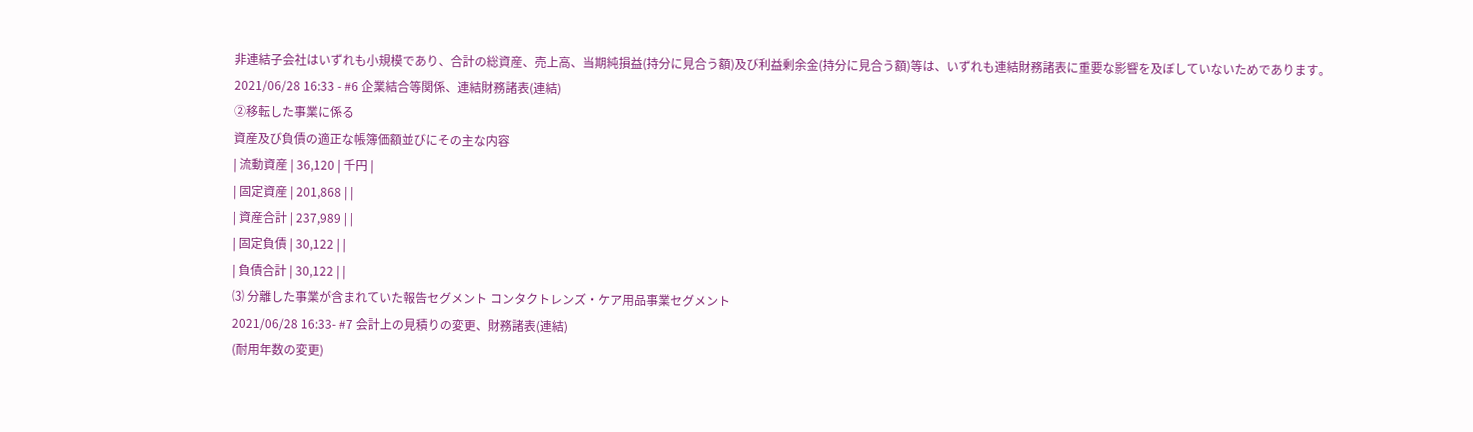非連結子会社はいずれも小規模であり、合計の総資産、売上高、当期純損益(持分に見合う額)及び利益剰余金(持分に見合う額)等は、いずれも連結財務諸表に重要な影響を及ぼしていないためであります。2021/06/28 16:33 - #6 企業結合等関係、連結財務諸表(連結)
②移転した事業に係る
資産及び負債の適正な帳簿価額並びにその主な内容
| 流動資産 | 36,120 | 千円 |
| 固定資産 | 201,868 | |
| 資産合計 | 237,989 | |
| 固定負債 | 30,122 | |
| 負債合計 | 30,122 | |
⑶ 分離した事業が含まれていた報告セグメント コンタクトレンズ・ケア用品事業セグメント
2021/06/28 16:33- #7 会計上の見積りの変更、財務諸表(連結)
(耐用年数の変更)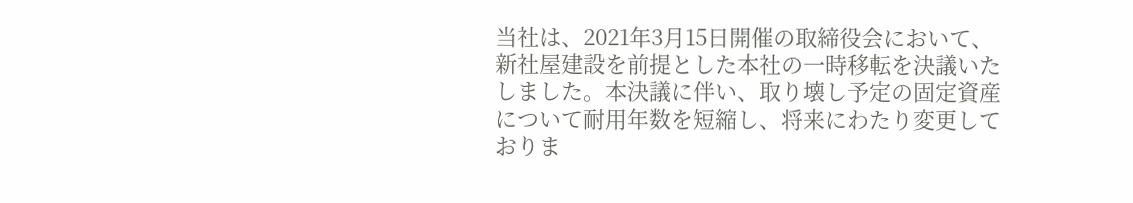当社は、2021年3月15日開催の取締役会において、新社屋建設を前提とした本社の一時移転を決議いたしました。本決議に伴い、取り壊し予定の固定資産について耐用年数を短縮し、将来にわたり変更しておりま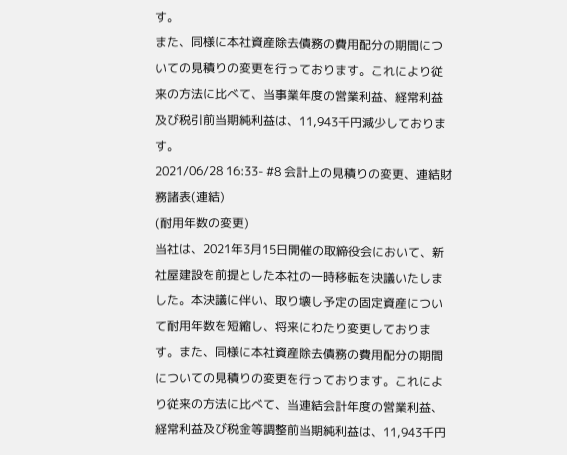す。
また、同様に本社資産除去債務の費用配分の期間についての見積りの変更を行っております。これにより従来の方法に比べて、当事業年度の営業利益、経常利益及び税引前当期純利益は、11,943千円減少しております。
2021/06/28 16:33- #8 会計上の見積りの変更、連結財務諸表(連結)
(耐用年数の変更)
当社は、2021年3月15日開催の取締役会において、新社屋建設を前提とした本社の一時移転を決議いたしました。本決議に伴い、取り壊し予定の固定資産について耐用年数を短縮し、将来にわたり変更しております。また、同様に本社資産除去債務の費用配分の期間についての見積りの変更を行っております。これにより従来の方法に比べて、当連結会計年度の営業利益、経常利益及び税金等調整前当期純利益は、11,943千円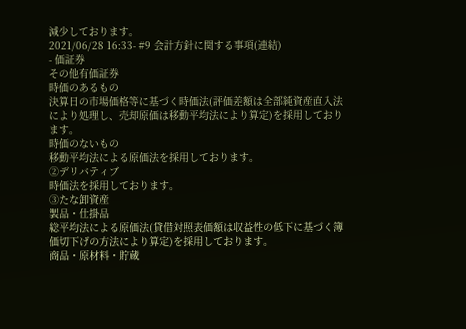減少しております。
2021/06/28 16:33- #9 会計方針に関する事項(連結)
- 価証券
その他有価証券
時価のあるもの
決算日の市場価格等に基づく時価法(評価差額は全部純資産直入法により処理し、売却原価は移動平均法により算定)を採用しております。
時価のないもの
移動平均法による原価法を採用しております。
②デリバティブ
時価法を採用しております。
③たな卸資産
製品・仕掛品
総平均法による原価法(貸借対照表価額は収益性の低下に基づく簿価切下げの方法により算定)を採用しております。
商品・原材料・貯蔵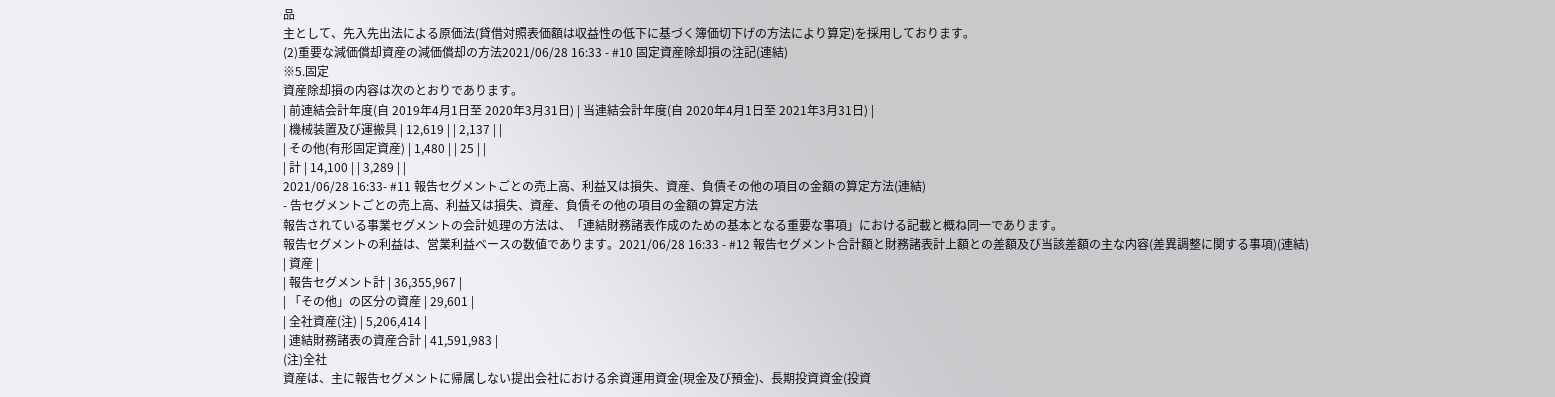品
主として、先入先出法による原価法(貸借対照表価額は収益性の低下に基づく簿価切下げの方法により算定)を採用しております。
(2)重要な減価償却資産の減価償却の方法2021/06/28 16:33 - #10 固定資産除却損の注記(連結)
※5.固定
資産除却損の内容は次のとおりであります。
| 前連結会計年度(自 2019年4月1日至 2020年3月31日) | 当連結会計年度(自 2020年4月1日至 2021年3月31日) |
| 機械装置及び運搬具 | 12,619 | | 2,137 | |
| その他(有形固定資産) | 1,480 | | 25 | |
| 計 | 14,100 | | 3,289 | |
2021/06/28 16:33- #11 報告セグメントごとの売上高、利益又は損失、資産、負債その他の項目の金額の算定方法(連結)
- 告セグメントごとの売上高、利益又は損失、資産、負債その他の項目の金額の算定方法
報告されている事業セグメントの会計処理の方法は、「連結財務諸表作成のための基本となる重要な事項」における記載と概ね同一であります。
報告セグメントの利益は、営業利益ベースの数値であります。2021/06/28 16:33 - #12 報告セグメント合計額と財務諸表計上額との差額及び当該差額の主な内容(差異調整に関する事項)(連結)
| 資産 |
| 報告セグメント計 | 36,355,967 |
| 「その他」の区分の資産 | 29,601 |
| 全社資産(注) | 5,206,414 |
| 連結財務諸表の資産合計 | 41,591,983 |
(注)全社
資産は、主に報告セグメントに帰属しない提出会社における余資運用資金(現金及び預金)、長期投資資金(投資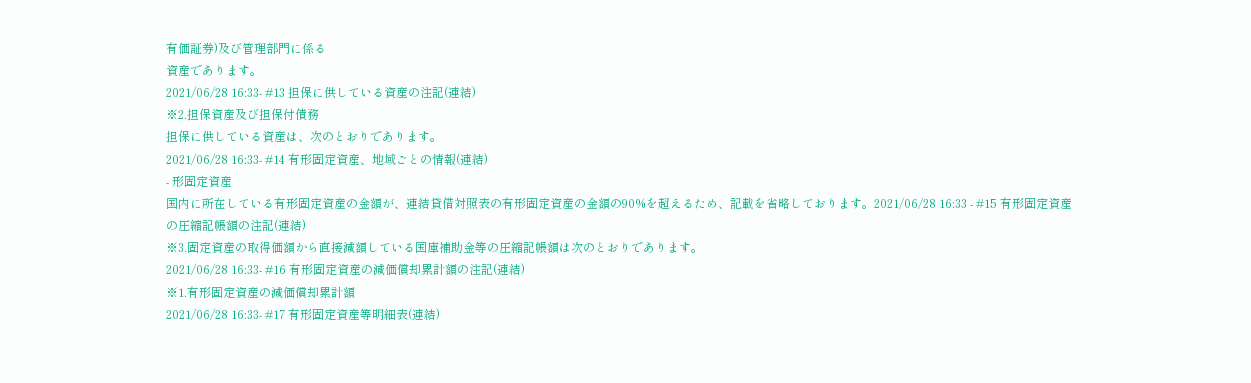有価証券)及び管理部門に係る
資産であります。
2021/06/28 16:33- #13 担保に供している資産の注記(連結)
※2.担保資産及び担保付債務
担保に供している資産は、次のとおりであります。
2021/06/28 16:33- #14 有形固定資産、地域ごとの情報(連結)
- 形固定資産
国内に所在している有形固定資産の金額が、連結貸借対照表の有形固定資産の金額の90%を超えるため、記載を省略しております。2021/06/28 16:33 - #15 有形固定資産の圧縮記帳額の注記(連結)
※3.固定資産の取得価額から直接減額している国庫補助金等の圧縮記帳額は次のとおりであります。
2021/06/28 16:33- #16 有形固定資産の減価償却累計額の注記(連結)
※1.有形固定資産の減価償却累計額
2021/06/28 16:33- #17 有形固定資産等明細表(連結)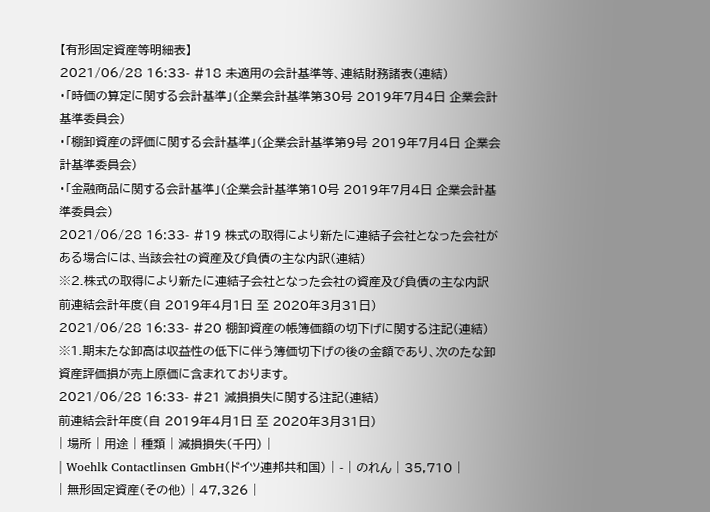【有形固定資産等明細表】
2021/06/28 16:33- #18 未適用の会計基準等、連結財務諸表(連結)
・「時価の算定に関する会計基準」(企業会計基準第30号 2019年7月4日 企業会計基準委員会)
・「棚卸資産の評価に関する会計基準」(企業会計基準第9号 2019年7月4日 企業会計基準委員会)
・「金融商品に関する会計基準」(企業会計基準第10号 2019年7月4日 企業会計基準委員会)
2021/06/28 16:33- #19 株式の取得により新たに連結子会社となった会社がある場合には、当該会社の資産及び負債の主な内訳(連結)
※2.株式の取得により新たに連結子会社となった会社の資産及び負債の主な内訳
前連結会計年度(自 2019年4月1日 至 2020年3月31日)
2021/06/28 16:33- #20 棚卸資産の帳簿価額の切下げに関する注記(連結)
※1.期末たな卸高は収益性の低下に伴う簿価切下げの後の金額であり、次のたな卸資産評価損が売上原価に含まれております。
2021/06/28 16:33- #21 減損損失に関する注記(連結)
前連結会計年度(自 2019年4月1日 至 2020年3月31日)
| 場所 | 用途 | 種類 | 減損損失(千円) |
| Woehlk Contactlinsen GmbH(ドイツ連邦共和国) | - | のれん | 35,710 |
| 無形固定資産(その他) | 47,326 |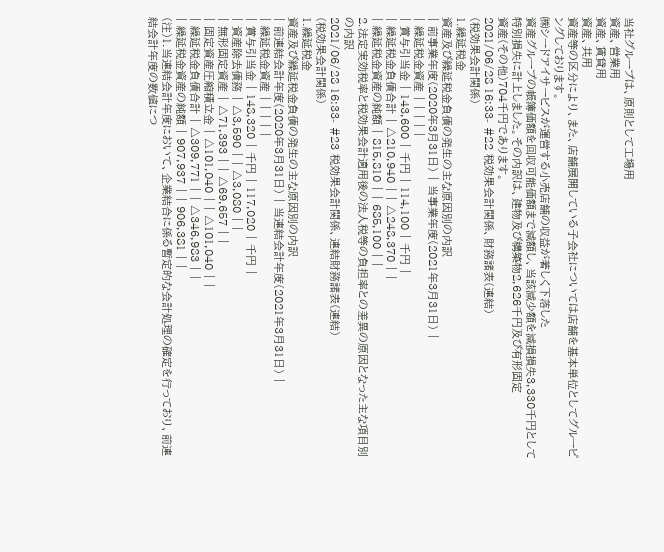当社グループは、原則として工場用
資産、営業用
資産、賃貸用
資産、共用
資産等の区分により、また、店舗展開している子会社については店舗を基本単位としてグルーピングしております。
㈱シードアイサービスが運営する小売店舗の収益が著しく下落した
資産グループの帳簿価額を回収可能価額まで減額し、当該減少額を減損損失3,330千円として特別損失に計上しました。その内訳は、建物及び構築物2,626千円及び有形固定
資産(その他)704千円であります。
2021/06/28 16:33- #22 税効果会計関係、財務諸表(連結)
(税効果会計関係)
1.繰延税金
資産及び繰延税金負債の発生の主な原因別の内訳
| 前事業年度(2020年3月31日) | 当事業年度(2021年3月31日) |
| 繰延税金資産 | | | | |
| 賞与引当金 | 143,600 | 千円 | 114,100 | 千円 |
| 繰延税金負債合計 | △210,940 | | △248,370 | |
| 繰延税金資産の純額 | 815,810 | | 685,100 | |
2.法定実効税率と税効果会計適用後の法人税等の負担率との差異の原因となった主な項目別の内訳
2021/06/28 16:33- #23 税効果会計関係、連結財務諸表(連結)
(税効果会計関係)
1.繰延税金
資産及び繰延税金負債の発生の主な原因別の内訳
| 前連結会計年度(2020年3月31日) | 当連結会計年度(2021年3月31日) |
| 繰延税金資産 | | | | |
| 賞与引当金 | 148,320 | 千円 | 117,020 | 千円 |
| 資産除去債務 | △3,590 | | △3,080 | |
| 無形固定資産 | △71,393 | | △69,657 | |
| 固定資産圧縮積立金 | △101,040 | | △101,040 | |
| 繰延税金負債合計 | △309,771 | | △346,983 | |
| 繰延税金資産の純額 | 907,937 | | 906,381 | |
(注)1.当連結会計年度において、企業結合に係る暫定的な会計処理の確定を行っており、前連結会計年度の数値につ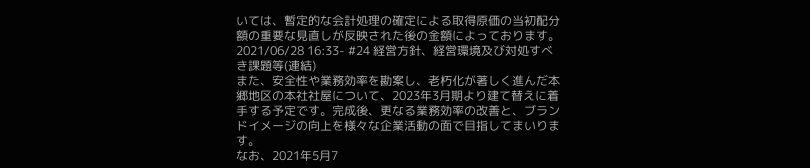いては、暫定的な会計処理の確定による取得原価の当初配分額の重要な見直しが反映された後の金額によっております。
2021/06/28 16:33- #24 経営方針、経営環境及び対処すべき課題等(連結)
また、安全性や業務効率を勘案し、老朽化が著しく進んだ本郷地区の本社社屋について、2023年3月期より建て替えに着手する予定です。完成後、更なる業務効率の改善と、ブランドイメージの向上を様々な企業活動の面で目指してまいります。
なお、2021年5月7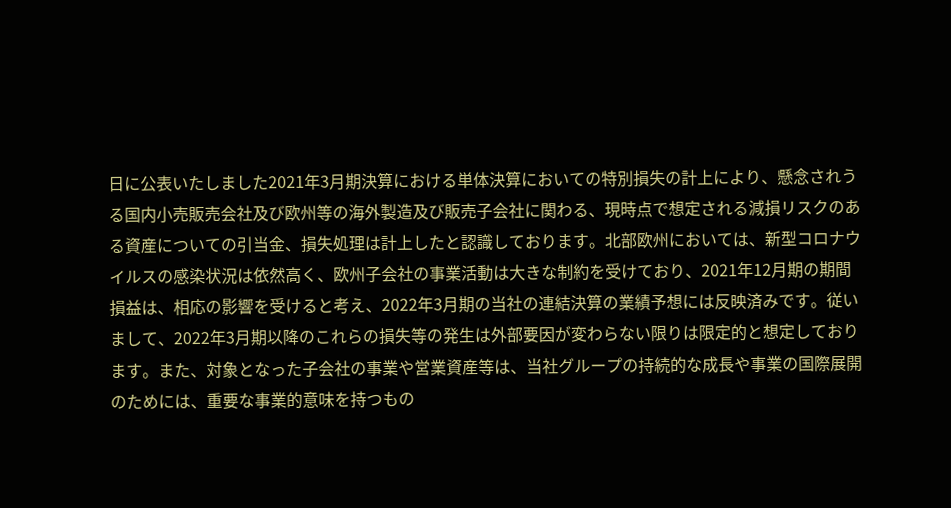日に公表いたしました2021年3月期決算における単体決算においての特別損失の計上により、懸念されうる国内小売販売会社及び欧州等の海外製造及び販売子会社に関わる、現時点で想定される減損リスクのある資産についての引当金、損失処理は計上したと認識しております。北部欧州においては、新型コロナウイルスの感染状況は依然高く、欧州子会社の事業活動は大きな制約を受けており、2021年12月期の期間損益は、相応の影響を受けると考え、2022年3月期の当社の連結決算の業績予想には反映済みです。従いまして、2022年3月期以降のこれらの損失等の発生は外部要因が変わらない限りは限定的と想定しております。また、対象となった子会社の事業や営業資産等は、当社グループの持続的な成長や事業の国際展開のためには、重要な事業的意味を持つもの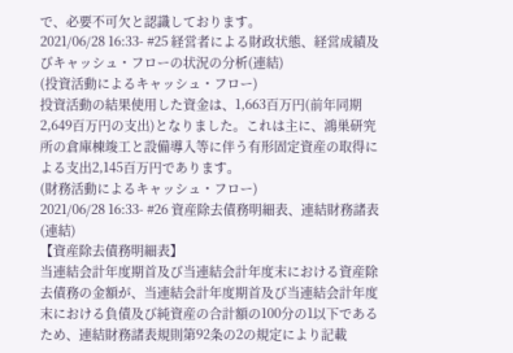で、必要不可欠と認識しております。
2021/06/28 16:33- #25 経営者による財政状態、経営成績及びキャッシュ・フローの状況の分析(連結)
(投資活動によるキャッシュ・フロー)
投資活動の結果使用した資金は、1,663百万円(前年同期2,649百万円の支出)となりました。これは主に、鴻巣研究所の倉庫棟竣工と設備導入等に伴う有形固定資産の取得による支出2,145百万円であります。
(財務活動によるキャッシュ・フロー)
2021/06/28 16:33- #26 資産除去債務明細表、連結財務諸表(連結)
【資産除去債務明細表】
当連結会計年度期首及び当連結会計年度末における資産除去債務の金額が、当連結会計年度期首及び当連結会計年度末における負債及び純資産の合計額の100分の1以下であるため、連結財務諸表規則第92条の2の規定により記載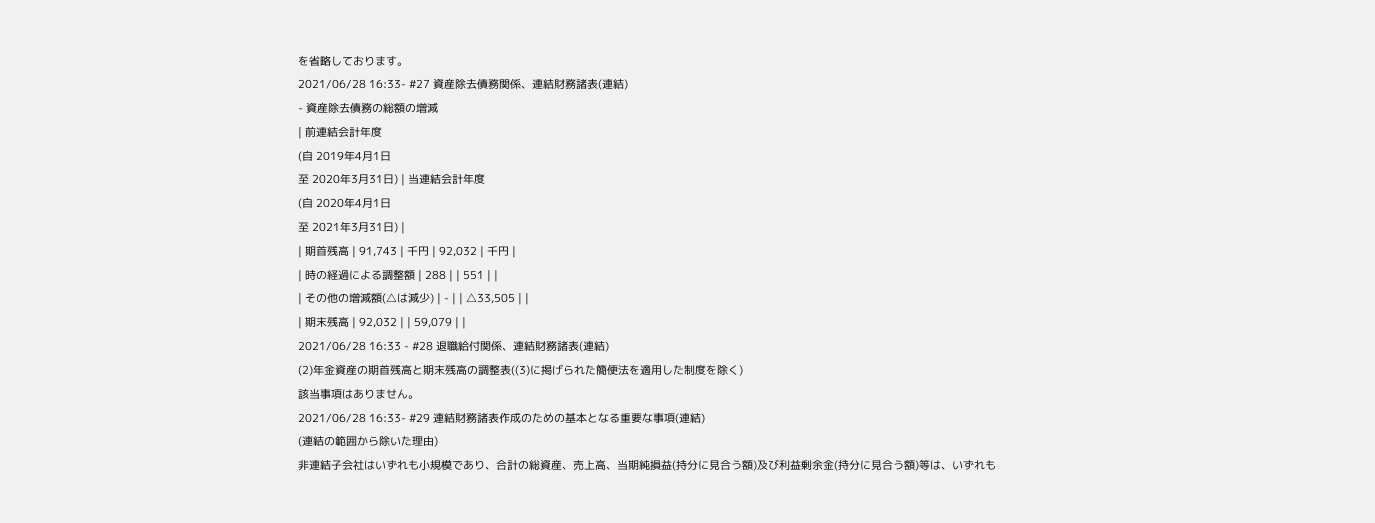を省略しております。
2021/06/28 16:33- #27 資産除去債務関係、連結財務諸表(連結)
- 資産除去債務の総額の増減
| 前連結会計年度
(自 2019年4月1日
至 2020年3月31日) | 当連結会計年度
(自 2020年4月1日
至 2021年3月31日) |
| 期首残高 | 91,743 | 千円 | 92,032 | 千円 |
| 時の経過による調整額 | 288 | | 551 | |
| その他の増減額(△は減少) | - | | △33,505 | |
| 期末残高 | 92,032 | | 59,079 | |
2021/06/28 16:33 - #28 退職給付関係、連結財務諸表(連結)
(2)年金資産の期首残高と期末残高の調整表((3)に掲げられた簡便法を適用した制度を除く)
該当事項はありません。
2021/06/28 16:33- #29 連結財務諸表作成のための基本となる重要な事項(連結)
(連結の範囲から除いた理由)
非連結子会社はいずれも小規模であり、合計の総資産、売上高、当期純損益(持分に見合う額)及び利益剰余金(持分に見合う額)等は、いずれも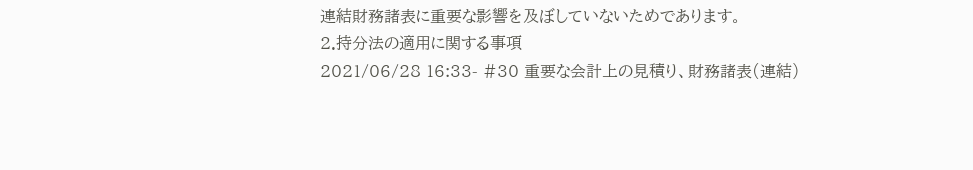連結財務諸表に重要な影響を及ぼしていないためであります。
2.持分法の適用に関する事項
2021/06/28 16:33- #30 重要な会計上の見積り、財務諸表(連結)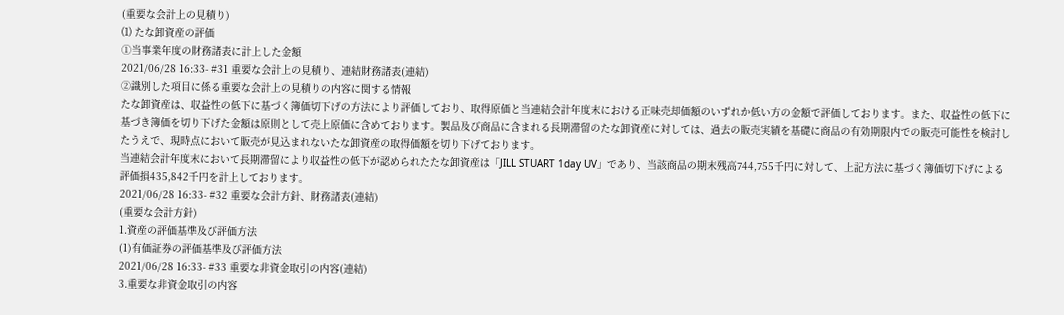(重要な会計上の見積り)
⑴ たな卸資産の評価
①当事業年度の財務諸表に計上した金額
2021/06/28 16:33- #31 重要な会計上の見積り、連結財務諸表(連結)
②識別した項目に係る重要な会計上の見積りの内容に関する情報
たな卸資産は、収益性の低下に基づく簿価切下げの方法により評価しており、取得原価と当連結会計年度末における正味売却価額のいずれか低い方の金額で評価しております。また、収益性の低下に基づき簿価を切り下げた金額は原則として売上原価に含めております。製品及び商品に含まれる長期滞留のたな卸資産に対しては、過去の販売実績を基礎に商品の有効期限内での販売可能性を検討したうえで、現時点において販売が見込まれないたな卸資産の取得価額を切り下げております。
当連結会計年度末において長期滞留により収益性の低下が認められたたな卸資産は「JILL STUART 1day UV」であり、当該商品の期末残高744,755千円に対して、上記方法に基づく簿価切下げによる評価損435,842千円を計上しております。
2021/06/28 16:33- #32 重要な会計方針、財務諸表(連結)
(重要な会計方針)
1.資産の評価基準及び評価方法
(1)有価証券の評価基準及び評価方法
2021/06/28 16:33- #33 重要な非資金取引の内容(連結)
3.重要な非資金取引の内容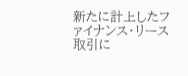新たに計上したファイナンス・リース取引に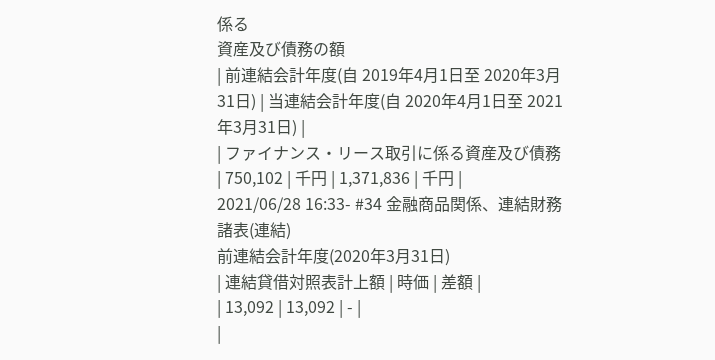係る
資産及び債務の額
| 前連結会計年度(自 2019年4月1日至 2020年3月31日) | 当連結会計年度(自 2020年4月1日至 2021年3月31日) |
| ファイナンス・リース取引に係る資産及び債務 | 750,102 | 千円 | 1,371,836 | 千円 |
2021/06/28 16:33- #34 金融商品関係、連結財務諸表(連結)
前連結会計年度(2020年3月31日)
| 連結貸借対照表計上額 | 時価 | 差額 |
| 13,092 | 13,092 | - |
|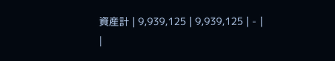資産計 | 9,939,125 | 9,939,125 | - |
|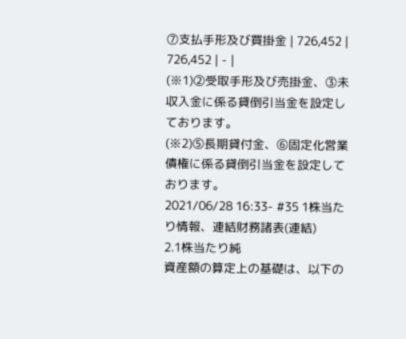⑦支払手形及び買掛金 | 726,452 | 726,452 | - |
(※1)②受取手形及び売掛金、③未収入金に係る貸倒引当金を設定しております。
(※2)⑤長期貸付金、⑥固定化営業債権に係る貸倒引当金を設定しております。
2021/06/28 16:33- #35 1株当たり情報、連結財務諸表(連結)
2.1株当たり純
資産額の算定上の基礎は、以下の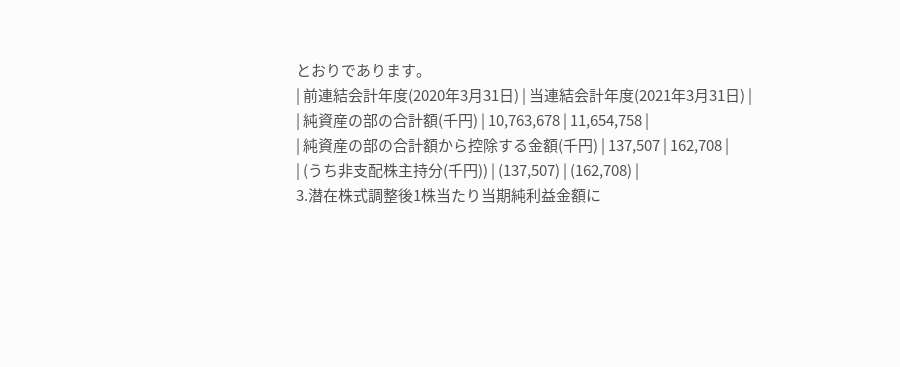とおりであります。
| 前連結会計年度(2020年3月31日) | 当連結会計年度(2021年3月31日) |
| 純資産の部の合計額(千円) | 10,763,678 | 11,654,758 |
| 純資産の部の合計額から控除する金額(千円) | 137,507 | 162,708 |
| (うち非支配株主持分(千円)) | (137,507) | (162,708) |
3.潜在株式調整後1株当たり当期純利益金額に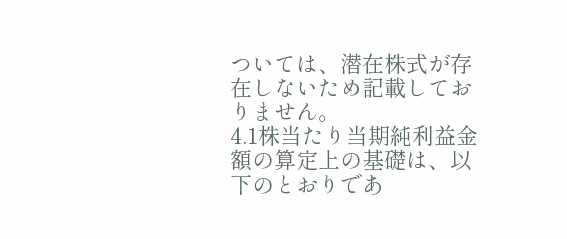ついては、潜在株式が存在しないため記載しておりません。
4.1株当たり当期純利益金額の算定上の基礎は、以下のとおりであ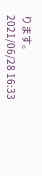ります。
2021/06/28 16:33